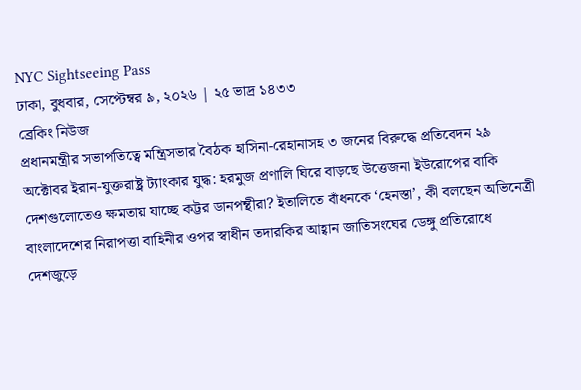NYC Sightseeing Pass
ঢাকা, বুধবার, সেপ্টেম্বর ৯, ২০২৬ | ২৫ ভাদ্র ১৪৩৩
ব্রেকিং নিউজ
প্রধানমন্ত্রীর সভাপতিত্বে মন্ত্রিসভার বৈঠক হাসিনা-রেহানাসহ ৩ জনের বিরুদ্ধে প্রতিবেদন ২৯ অক্টোবর ইরান-যুক্তরাষ্ট্র ট্যাংকার যুদ্ধ: হরমুজ প্রণালি ঘিরে বাড়ছে উত্তেজনা ইউরোপের বাকি দেশগুলোতেও ক্ষমতায় যাচ্ছে কট্টর ডানপন্থীরা? ইতালিতে বাঁধনকে ‘হেনস্তা’, কী বলছেন অভিনেত্রী বাংলাদেশের নিরাপত্তা বাহিনীর ওপর স্বাধীন তদারকির আহ্বান জাতিসংঘের ডেঙ্গু প্রতিরোধে দেশজুড়ে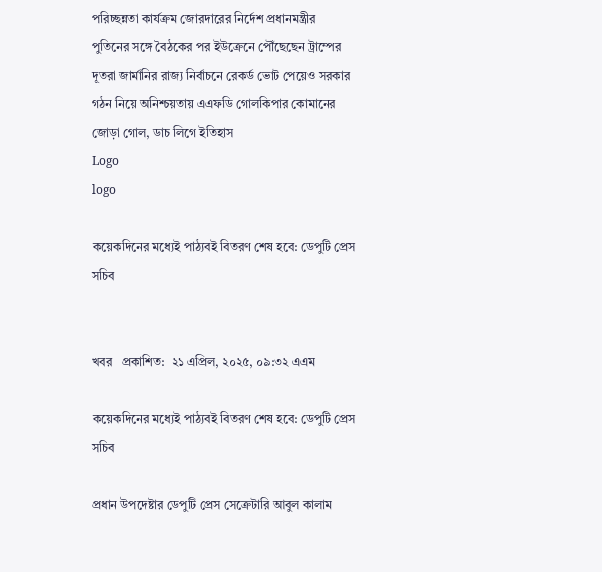পরিচ্ছন্নতা কার্যক্রম জোরদারের নির্দেশ প্রধানমন্ত্রীর পুতিনের সঙ্গে বৈঠকের পর ইউক্রেনে পৌঁছেছেন ট্রাম্পের দূতরা জার্মানির রাজ্য নির্বাচনে রেকর্ড ভোট পেয়েও সরকার গঠন নিয়ে অনিশ্চয়তায় এএফডি গোলকিপার কোমানের জোড়া গোল, ডাচ লিগে ইতিহাস
Logo
logo

কয়েকদিনের মধ্যেই পাঠ্যবই বিতরণ শেষ হবে: ডেপুটি প্রেস সচিব


খবর   প্রকাশিত:  ২১ এপ্রিল, ২০২৫, ০৯:৩২ এএম

কয়েকদিনের মধ্যেই পাঠ্যবই বিতরণ শেষ হবে: ডেপুটি প্রেস সচিব

প্রধান উপদেষ্টার ডেপুটি প্রেস সেক্রেটারি আবুল কালাম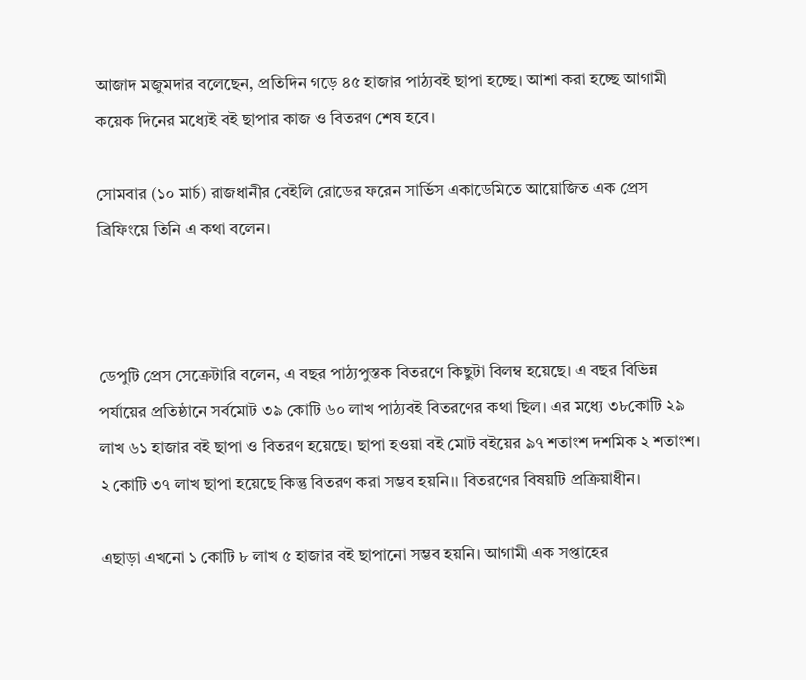আজাদ মজুমদার বলেছেন, প্রতিদিন গড়ে ৪৫ হাজার পাঠ্যবই ছাপা হচ্ছে। আশা করা হচ্ছে আগামী কয়েক দিনের মধ্যেই বই ছাপার কাজ ও বিতরণ শেষ হবে।

সোমবার (১০ মার্চ) রাজধানীর বেইলি রোডের ফরেন সার্ভিস একাডেমিতে আয়োজিত এক প্রেস ব্রিফিংয়ে তিনি এ কথা বলেন।



ডেপুটি প্রেস সেক্রেটারি বলেন, এ বছর পাঠ্যপুস্তক বিতরণে কিছুটা বিলম্ব হয়েছে। এ বছর বিভিন্ন পর্যায়ের প্রতিষ্ঠানে সর্বমোট ৩৯ কোটি ৬০ লাখ পাঠ্যবই বিতরণের কথা ছিল। এর মধ্যে ৩৮কোটি ২৯ লাখ ৬১ হাজার বই ছাপা ও বিতরণ হয়েছে। ছাপা হওয়া বই মোট বইয়ের ৯৭ শতাংশ দশমিক ২ শতাংশ। ২ কোটি ৩৭ লাখ ছাপা হয়েছে কিন্তু বিতরণ করা সম্ভব হয়নি।। বিতরণের বিষয়টি প্রক্রিয়াধীন।

এছাড়া এখনো ১ কোটি ৮ লাখ ৫ হাজার বই ছাপানো সম্ভব হয়নি। আগামী এক সপ্তাহের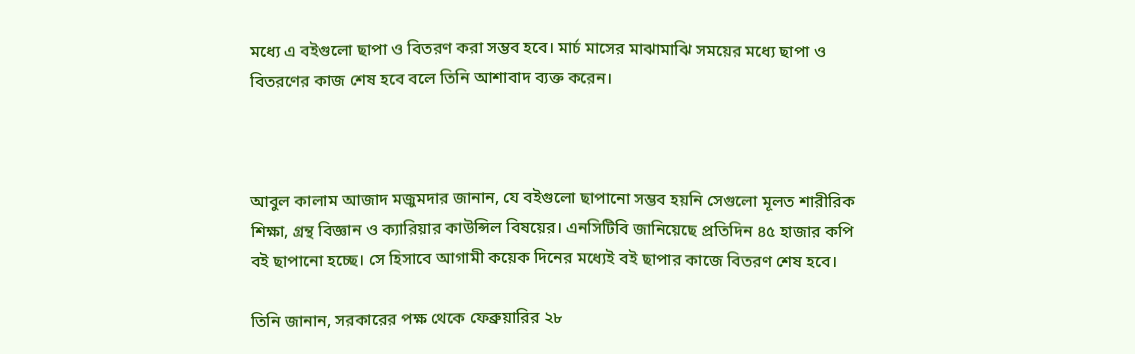মধ্যে এ বইগুলো ছাপা ও বিতরণ করা সম্ভব হবে। মার্চ মাসের মাঝামাঝি সময়ের মধ্যে ছাপা ও বিতরণের কাজ শেষ হবে বলে তিনি আশাবাদ ব্যক্ত করেন।



আবুল কালাম আজাদ মজুমদার জানান, যে বইগুলো ছাপানো সম্ভব হয়নি সেগুলো মূলত শারীরিক শিক্ষা, গ্রন্থ বিজ্ঞান ও ক্যারিয়ার কাউন্সিল বিষয়ের। এনসিটিবি জানিয়েছে প্রতিদিন ৪৫ হাজার কপি বই ছাপানো হচ্ছে। সে হিসাবে আগামী কয়েক দিনের মধ্যেই বই ছাপার কাজে বিতরণ শেষ হবে।

তিনি জানান, সরকারের পক্ষ থেকে ফেব্রুয়ারির ২৮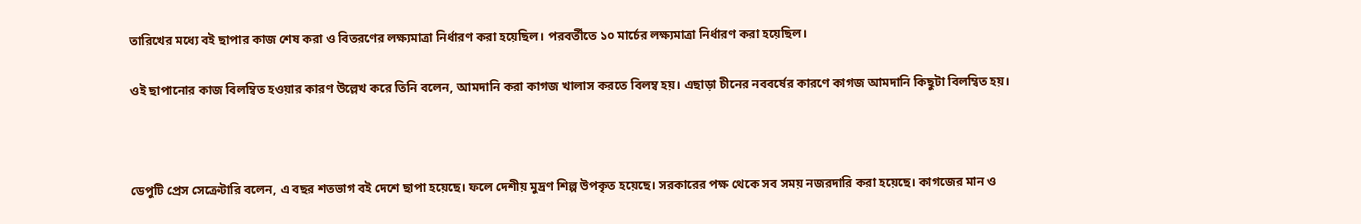তারিখের মধ্যে বই ছাপার কাজ শেষ করা ও বিতরণের লক্ষ্যমাত্রা নির্ধারণ করা হয়েছিল। পরবর্তীতে ১০ মার্চের লক্ষ্যমাত্রা নির্ধারণ করা হয়েছিল।

ওই ছাপানোর কাজ বিলম্বিত হওয়ার কারণ উল্লেখ করে তিনি বলেন, আমদানি করা কাগজ খালাস করতে বিলম্ব হয়। এছাড়া চীনের নববর্ষের কারণে কাগজ আমদানি কিছুটা বিলম্বিত হয়।



ডেপুটি প্রেস সেক্রেটারি বলেন, এ বছর শতভাগ বই দেশে ছাপা হয়েছে। ফলে দেশীয় মুদ্রণ শিল্প উপকৃত হয়েছে। সরকারের পক্ষ থেকে সব সময় নজরদারি করা হয়েছে। কাগজের মান ও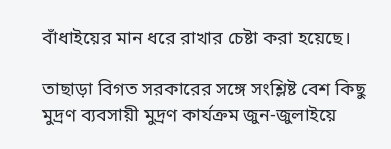বাঁধাইয়ের মান ধরে রাখার চেষ্টা করা হয়েছে।

তাছাড়া বিগত সরকারের সঙ্গে সংশ্লিষ্ট বেশ কিছু মুদ্রণ ব্যবসায়ী মুদ্রণ কার্যক্রম জুন-জুলাইয়ে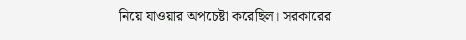নিয়ে যাওয়ার অপচেষ্টা করেছিল। সরকারের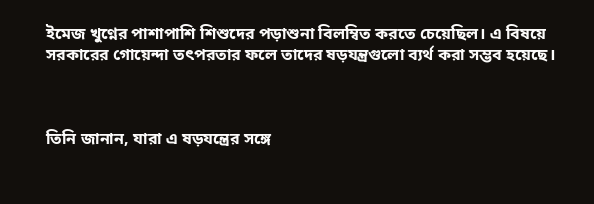ইমেজ খুণ্নের পাশাপাশি শিশুদের পড়াশুনা বিলম্বিত করতে চেয়েছিল। এ বিষয়ে সরকারের গোয়েন্দা তৎপরতার ফলে তাদের ষড়যন্ত্রগুলো ব্যর্থ করা সম্ভব হয়েছে।



তিনি জানান, যারা এ ষড়যন্ত্রের সঙ্গে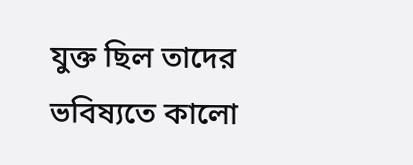যুক্ত ছিল তাদের ভবিষ্যতে কালো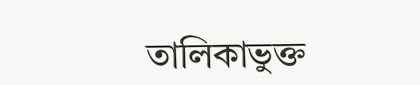তালিকাভুক্ত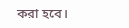করা হবে।